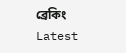ব্রেকিং
Latest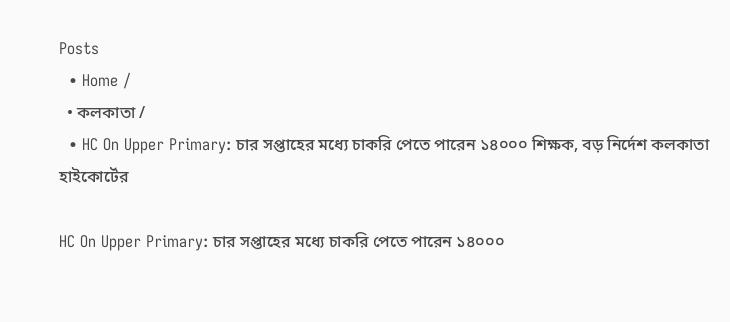Posts
  • Home /
  • কলকাতা /
  • HC On Upper Primary: চার সপ্তাহের মধ্যে চাকরি পেতে পারেন ১৪০০০ শিক্ষক, বড় নির্দেশ কলকাতা হাইকোর্টের

HC On Upper Primary: চার সপ্তাহের মধ্যে চাকরি পেতে পারেন ১৪০০০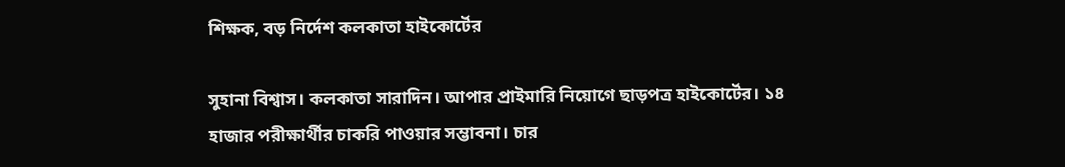শিক্ষক, বড় নির্দেশ কলকাতা হাইকোর্টের

সুহানা বিশ্বাস। কলকাতা সারাদিন। আপার প্রাইমারি নিয়োগে ছাড়পত্র হাইকোর্টের। ১৪ হাজার পরীক্ষার্থীর চাকরি পাওয়ার সম্ভাবনা। চার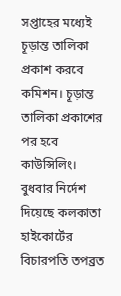সপ্তাহের মধ্যেই চূড়ান্ত তালিকা প্রকাশ করবে কমিশন। চূড়ান্ত তালিকা প্রকাশের পর হবে কাউন্সিলিং। বুধবার নির্দেশ দিয়েছে কলকাতা হাইকোর্টের বিচারপতি তপব্রত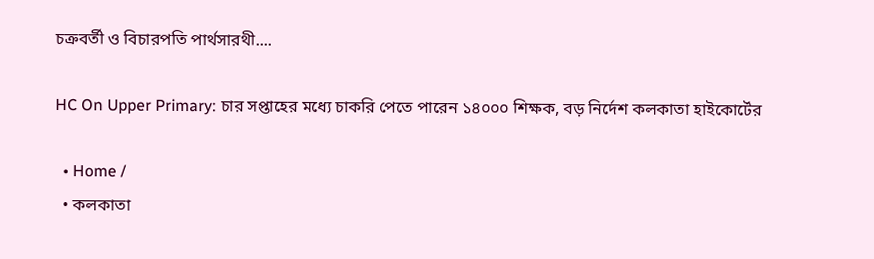চক্রবর্তী ও বিচারপতি পার্থসারথী....

HC On Upper Primary: চার সপ্তাহের মধ্যে চাকরি পেতে পারেন ১৪০০০ শিক্ষক, বড় নির্দেশ কলকাতা হাইকোর্টের

  • Home /
  • কলকাতা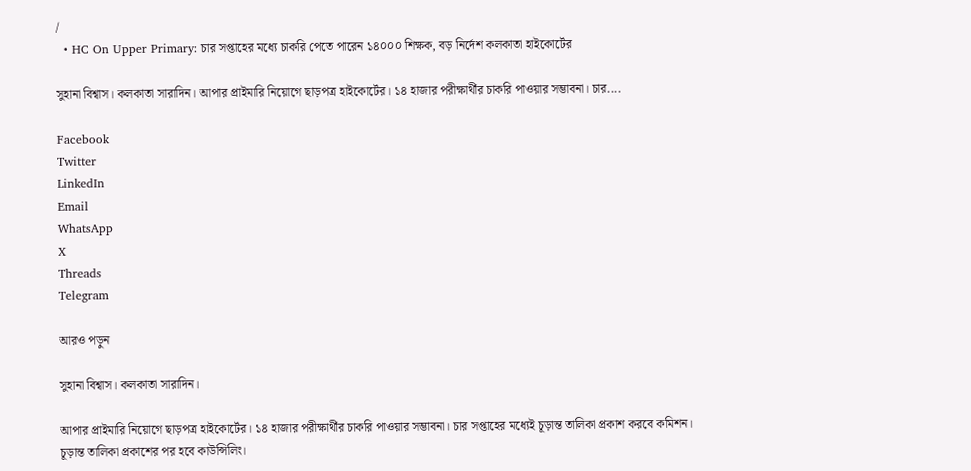/
  • HC On Upper Primary: চার সপ্তাহের মধ্যে চাকরি পেতে পারেন ১৪০০০ শিক্ষক, বড় নির্দেশ কলকাতা হাইকোর্টের

সুহানা বিশ্বাস। কলকাতা সারাদিন। আপার প্রাইমারি নিয়োগে ছাড়পত্র হাইকোর্টের। ১৪ হাজার পরীক্ষার্থীর চাকরি পাওয়ার সম্ভাবনা। চার....

Facebook
Twitter
LinkedIn
Email
WhatsApp
X
Threads
Telegram

আরও পড়ুন

সুহানা বিশ্বাস। কলকাতা সারাদিন।

আপার প্রাইমারি নিয়োগে ছাড়পত্র হাইকোর্টের। ১৪ হাজার পরীক্ষার্থীর চাকরি পাওয়ার সম্ভাবনা। চার সপ্তাহের মধ্যেই চূড়ান্ত তালিকা প্রকাশ করবে কমিশন। চূড়ান্ত তালিকা প্রকাশের পর হবে কাউন্সিলিং।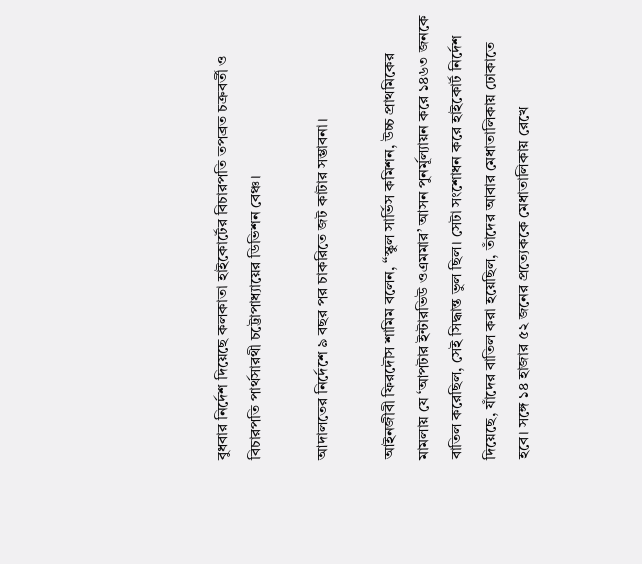বুধবার নির্দেশ দিয়েছে কলকাতা হাইকোর্টের বিচারপতি তপব্রত চক্রবর্তী ও বিচারপতি পার্থসারথী চট্টোপাধ্যায়ের ডিভিশন বেঞ্চ।

আদালতের নির্দেশে ৯ বছর পর চাকরিতে জট কাটার সম্ভাবনা।

আইনজীবী ফিরদৌস শামিম বলেন, “স্কুল সার্ভিস কমিশন, উচ্চ প্রাথমিকের মামলায় যে ‘আপটার ইন্টারভিউ ওএমমার’ আসন পুনর্মূল্যায়ন করে ১৪৬৩ জনকে বাতিল করেছিল, সেই সিদ্ধান্ত ভুল ছিল। সেটা সংশোধন করে হাইকোর্ট নির্দেশ দিয়েছে, যাঁদের বাতিল করা হয়েছিল, তাঁদের আবার মেধাতালিকায় ঢোকাতে হবে। সঙ্গে ১৪ হাজার ৫২ জনের প্রত্যেককে মেধাতালিকায় রেখে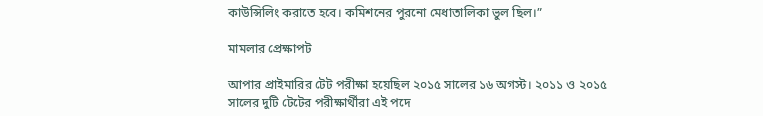কাউন্সিলিং করাতে হবে। কমিশনের পুরনো মেধাতালিকা ভুল ছিল।”

মামলার প্রেক্ষাপট

আপার প্রাইমারির টেট পরীক্ষা হয়েছিল ২০১৫ সালের ১৬ অগস্ট। ২০১১ ও ২০১৫ সালের দুটি টেটের পরীক্ষার্থীরা এই পদে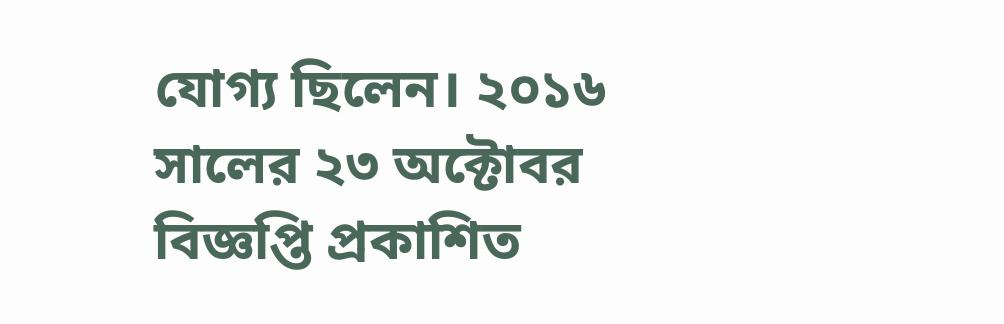যোগ্য ছিলেন। ২০১৬ সালের ২৩ অক্টোবর বিজ্ঞপ্তি প্রকাশিত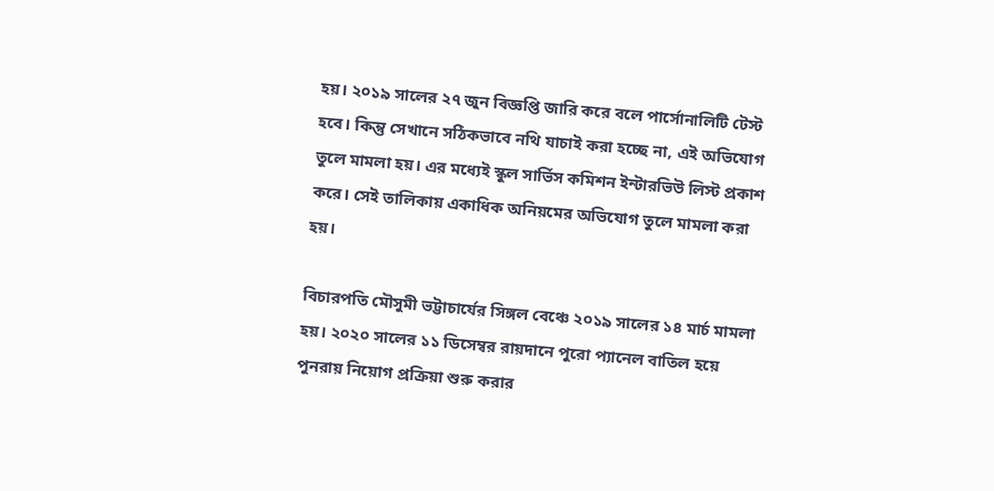হয়। ২০১৯ সালের ২৭ জুন বিজ্ঞপ্তি জারি করে বলে পার্সোনালিটি টেস্ট হবে। কিন্তু সেখানে সঠিকভাবে নথি যাচাই করা হচ্ছে না, এই অভিযোগ তুলে মামলা হয়। এর মধ্যেই স্কুল সার্ভিস কমিশন ইন্টারভিউ লিস্ট প্রকাশ করে। সেই তালিকায় একাধিক অনিয়মের অভিযোগ তুলে মামলা করা হয়।

বিচারপতি মৌসুমী ভট্টাচার্যের সিঙ্গল বেঞ্চে ২০১৯ সালের ১৪ মার্চ মামলা হয়। ২০২০ সালের ১১ ডিসেম্বর রায়দানে পুরো প্যানেল বাতিল হয়ে পুনরায় নিয়োগ প্রক্রিয়া শুরু করার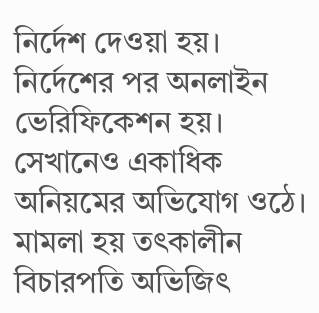নির্দেশ দেওয়া হয়। নির্দেশের পর অনলাইন ভেরিফিকেশন হয়। সেখানেও একাধিক অনিয়মের অভিযোগ ওঠে। মামলা হয় তৎকালীন বিচারপতি অভিজিৎ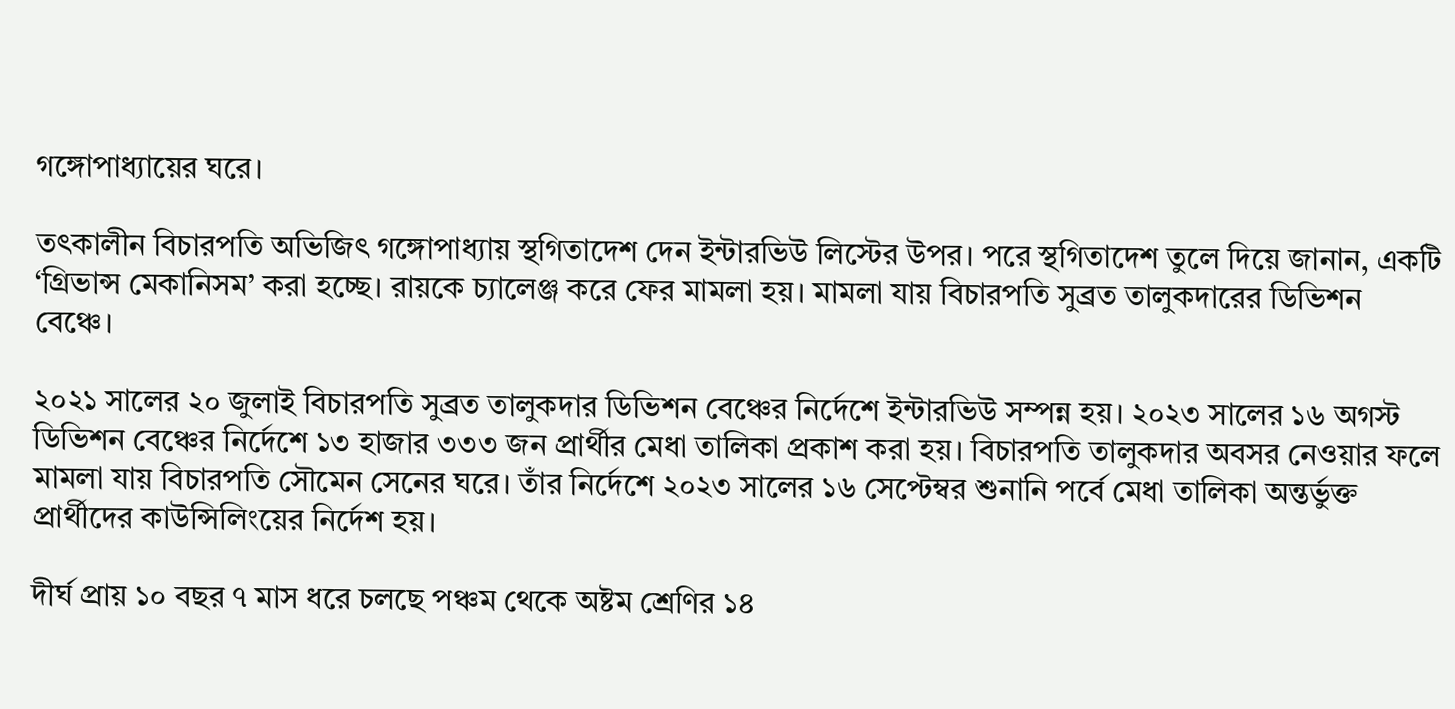গঙ্গোপাধ্যায়ের ঘরে।

তৎকালীন বিচারপতি অভিজিৎ গঙ্গোপাধ্যায় স্থগিতাদেশ দেন ইন্টারভিউ লিস্টের উপর। পরে স্থগিতাদেশ তুলে দিয়ে জানান, একটি ‘গ্রিভান্স মেকানিসম’ করা হচ্ছে। রায়কে চ্যালেঞ্জ করে ফের মামলা হয়। মামলা যায় বিচারপতি সুব্রত তালুকদারের ডিভিশন বেঞ্চে।

২০২১ সালের ২০ জুলাই বিচারপতি সুব্রত তালুকদার ডিভিশন বেঞ্চের নির্দেশে ইন্টারভিউ সম্পন্ন হয়। ২০২৩ সালের ১৬ অগস্ট ডিভিশন বেঞ্চের নির্দেশে ১৩ হাজার ৩৩৩ জন প্রার্থীর মেধা তালিকা প্রকাশ করা হয়। বিচারপতি তালুকদার অবসর নেওয়ার ফলে মামলা যায় বিচারপতি সৌমেন সেনের ঘরে। তাঁর নির্দেশে ২০২৩ সালের ১৬ সেপ্টেম্বর শুনানি পর্বে মেধা তালিকা অন্তর্ভুক্ত প্রার্থীদের কাউন্সিলিংয়ের নির্দেশ হয়।

দীর্ঘ প্রায় ১০ বছর ৭ মাস ধরে চলছে পঞ্চম থেকে অষ্টম শ্রেণির ১৪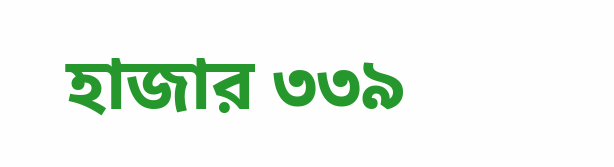হাজার ৩৩৯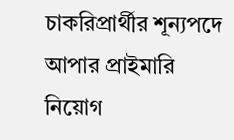চাকরিপ্রার্থীর শূন্যপদে আপার প্রাইমারি নিয়োগ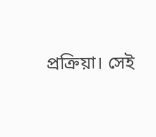প্রক্রিয়া। সেই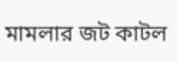মামলার জট কাটল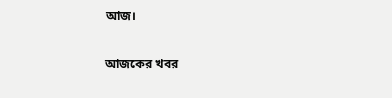আজ।

আজকের খবর